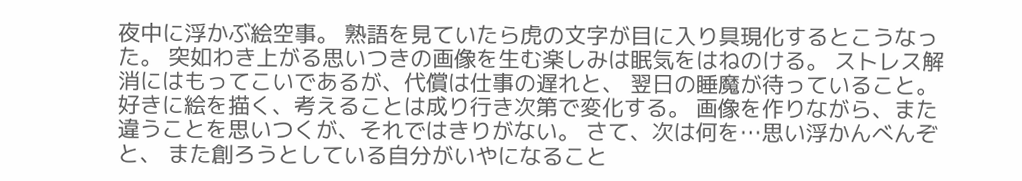夜中に浮かぶ絵空事。 熟語を見ていたら虎の文字が目に入り具現化するとこうなった。 突如わき上がる思いつきの画像を生む楽しみは眠気をはねのける。 ストレス解消にはもってこいであるが、代償は仕事の遅れと、 翌日の睡魔が待っていること。 好きに絵を描く、考えることは成り行き次第で変化する。 画像を作りながら、また違うことを思いつくが、それではきりがない。 さて、次は何を…思い浮かんべんぞと、 また創ろうとしている自分がいやになること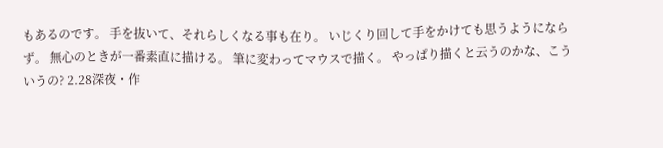もあるのです。 手を抜いて、それらしくなる事も在り。 いじくり回して手をかけても思うようにならず。 無心のときが一番素直に描ける。 筆に変わってマウスで描く。 やっぱり描くと云うのかな、こういうの? 2.28深夜・作